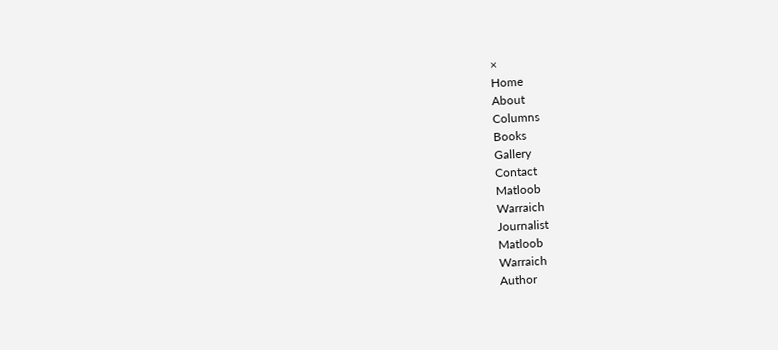×
Home
About
Columns
Books
Gallery
Contact
Matloob
Warraich
Journalist
Matloob
Warraich
Author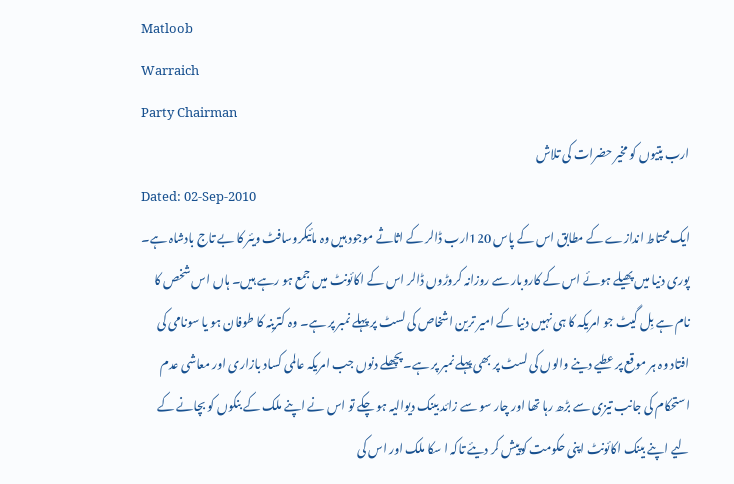Matloob
Warraich
Party Chairman
ارب پتیوں کو مخیر حضرات کی تلاش
Dated: 02-Sep-2010
ایک محتاط اندازے کے مطابق اس کے پاس 120ارب ڈالر کے اثاثے موجود ہیں وہ مائیکروسافٹ ویئر کا بے تاج بادشاہ ہے۔ پوری دنیا میں پھیلے ہوئے اس کے کاروبار سے روزانہ کروڑوں ڈالر اس کے اکائونٹ میں جمع ہو رہے ہیں۔ ہاں اس شخص کا نام ہے بِل گیٹ جو امریکہ کا ہی نہیں دنیا کے امیر ترین اشخاص کی لسٹ پر پہلے نمبر پر ہے۔ وہ کترینہ کا طوفان ہو یا سونامی کی افتاد وہ ہر موقع پر عطیے دینے والوں کی لسٹ پر بھی پہلے نمبر پر ہے۔ پچھلے دنوں جب امریکہ عالمی کساد بازاری اور معاشی عدم استحکام کی جانب تیزی سے بڑھ رہا تھا اور چار سو سے زائد بینک دیوالیہ ہو چکے تو اس نے اپنے ملک کے بنکوں کو بچانے کے لیے اپنے بینک اکائونٹ اپنی حکومت کوپیش کر دیئے تاکہ ا سکا ملک اور اس کی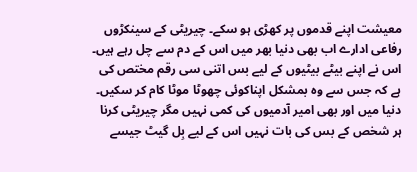معیشت اپنے قدموں پر کھڑی ہو سکے۔ چیریٹی کے سینکڑوں رفاعی ادارے اب بھی دنیا بھر میں اس کے دم سے چل رہے ہیں۔ اس نے اپنے بیٹے بیٹیوں کے لیے بس اتنی سی رقم مختص کی ہے کہ جس سے وہ بمشکل اپناکوئی چھوٹا موٹا کام کر سکیں۔ دنیا میں اور بھی امیر آدمیوں کی کمی نہیں مگر چیریٹی کرنا ہر شخص کے بس کی بات نہیں اس کے لیے بِل گیٹ جیسے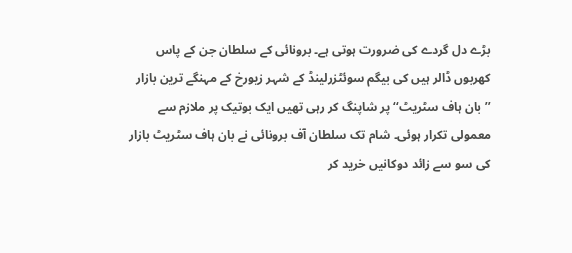بڑے دل گردے کی ضرورت ہوتی ہے۔ برونائی کے سلطان جن کے پاس کھربوں ڈالر ہیں کی بیگم سوئٹزرلینڈ کے شہر زیورخ کے مہنگے ترین بازار ’’بان ہاف سٹریٹ‘‘ پر شاپنگ کر رہی تھیں ایک بوتیک پر ملازم سے معمولی تکرار ہوئی۔ شام تک سلطان آف برونائی نے بان ہاف سٹریٹ بازار کی سو سے زائد دوکانیں خرید کر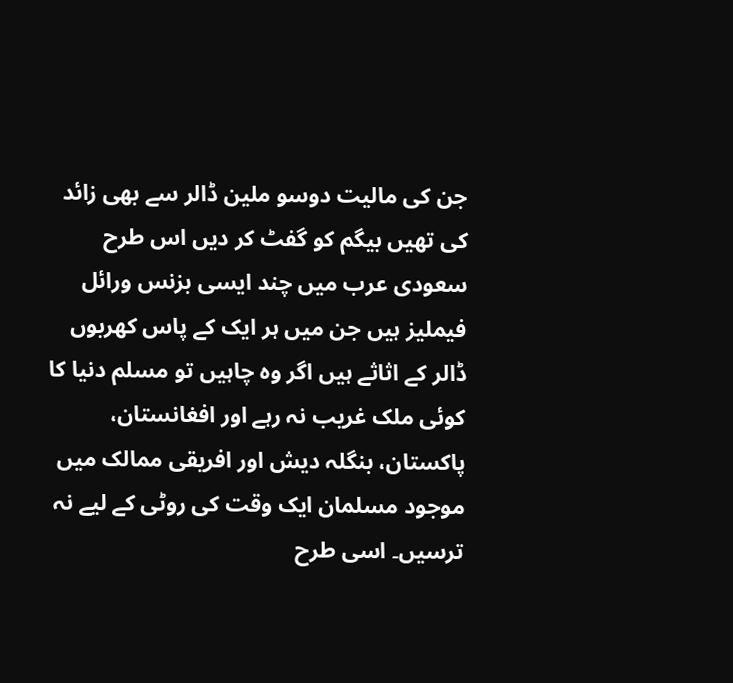جن کی مالیت دوسو ملین ڈالر سے بھی زائد کی تھیں بیگم کو گفٹ کر دیں اس طرح سعودی عرب میں چند ایسی بزنس ورائل فیملیز ہیں جن میں ہر ایک کے پاس کھربوں ڈالر کے اثاثے ہیں اگر وہ چاہیں تو مسلم دنیا کا کوئی ملک غریب نہ رہے اور افغانستان، پاکستان، بنگلہ دیش اور افریقی ممالک میں موجود مسلمان ایک وقت کی روٹی کے لیے نہ ترسیں۔ اسی طرح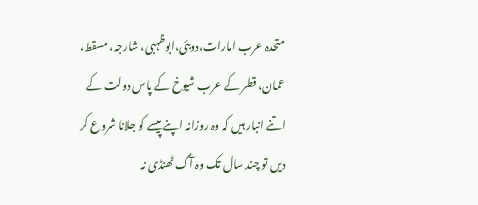متحدہ عرب امارات،دوبئی،ابوظہبی، شارجہ، مسقط، عمان، قطر کے عرب شیوخ کے پاس دولت کے اتنے انبار ہیں کہ وہ روزانہ اپنے پیسے کو جلانا شروع کر دیں تو چند سال تک وہ آگ ٹھنڈی نہ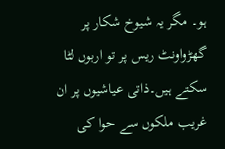ہو۔ مگر یہ شیوخ شکار پر گھڑواونٹ ریس پر تو اربوں لٹا سکتے ہیں۔ذاتی عیاشیوں پر ان غریب ملکوں سے حوا کی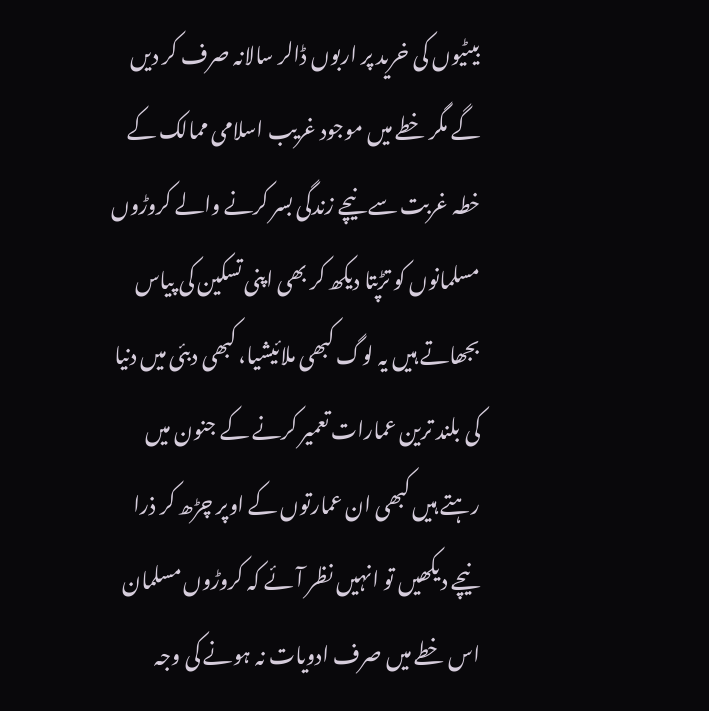بیٹیوں کی خرید پر اربوں ڈالر سالانہ صرف کر دیں گے مگر خطے میں موجود غریب اسلامی ممالک کے خطہ غربت سے نیچے زندگی بسر کرنے والے کروڑوں مسلمانوں کو تڑپتا دیکھ کر بھی اپنی تسکین کی پیاس بجھاتے ہیں یہ لوگ کبھی ملائیشیا، کبھی دبئی میں دنیا کی بلند ترین عمارات تعمیر کرنے کے جنون میں رہتے ہیں کبھی ان عمارتوں کے اوپر چڑھ کر ذرا نیچے دیکھیں تو انہیں نظر آئے کہ کروڑوں مسلمان اس خطے میں صرف ادویات نہ ہونے کی وجہ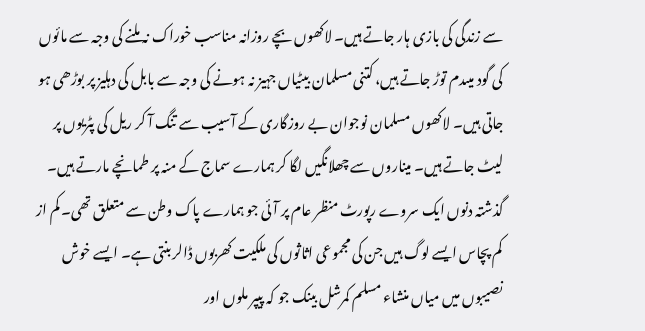سے زندگی کی بازی ہار جاتے ہیں۔ لاکھوں بچے روزانہ مناسب خوراک نہ ملنے کی وجہ سے مائوں کی گود میںدم توڑ جاتے ہیں، کتنی مسلمان بیٹیاں جہیز نہ ہونے کی وجہ سے بابل کی دہلیز پر بوڑھی ہو جاتی ہیں۔ لاکھوں مسلمان نوجوان بے روزگاری کے آسیب سے تنگ آ کر ریل کی پٹریوں پر لیٹ جاتے ہیں۔ میناروں سے چھلانگیں لگا کر ہمارے سماج کے منہ پر طمانچے مارتے ہیں۔ گذشتہ دنوں ایک سروے رپورٹ منظر عام پر آئی جو ہمارے پاک وطن سے متعلق تھی۔ کم از کم پچاس ایسے لوگ ہیں جن کی مجموعی اثاثوں کی ملکیت کھربوں ڈالر بنتی ہے۔ ایسے خوش نصیبوں میں میاں منشاء مسلم کمرشل بینک جو کہ پیپر ملوں اور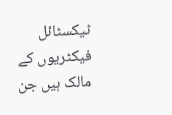ٹیکسٹائل فیکٹریوں کے مالک ہیں جن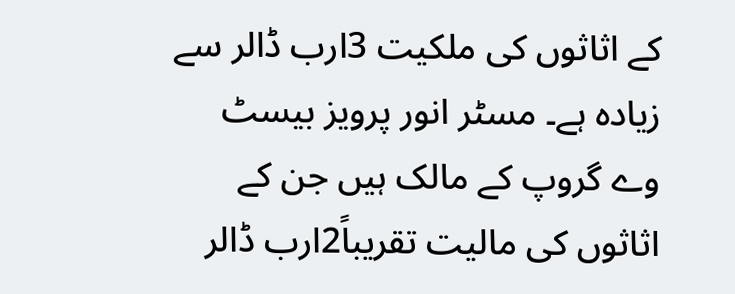کے اثاثوں کی ملکیت 3ارب ڈالر سے زیادہ ہے۔ مسٹر انور پرویز بیسٹ وے گروپ کے مالک ہیں جن کے اثاثوں کی مالیت تقریباً2ارب ڈالر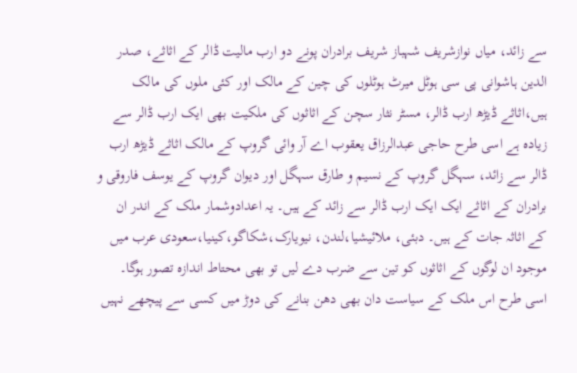سے زائد، میاں نوازشریف شہباز شریف برادران پونے دو ارب مالیت ڈالر کے اثاثے، صدر الدین ہاشوانی پی سی ہوٹل میرٹ ہوٹلوں کی چین کے مالک اور کئی ملوں کی مالک ہیں،اثاثے ڈیڑھ ارب ڈالر، مسٹر نثار سچن کے اثاثوں کی ملکیت بھی ایک ارب ڈالر سے زیادہ ہے اسی طرح حاجی عبدالرزاق یعقوب اے آر وائی گروپ کے مالک اثاثے ڈیڑھ ارب ڈالر سے زائد، سہگل گروپ کے نسیم و طارق سہگل اور دیوان گروپ کے یوسف فاروقی و برادران کے اثاثے ایک ایک ارب ڈالر سے زائد کے ہیں۔ یہ اعدادوشمار ملک کے اندر ان کے اثاثہ جات کے ہیں۔ دبئی، ملائیشیا،لندن، نیویارک،شکاگو،کینیا،سعودی عرب میں موجود ان لوگوں کے اثاثوں کو تین سے ضرب دے لیں تو بھی محتاط اندازہ تصور ہوگا۔ اسی طرح اس ملک کے سیاست دان بھی دھن بنانے کی دوڑ میں کسی سے پیچھے نہیں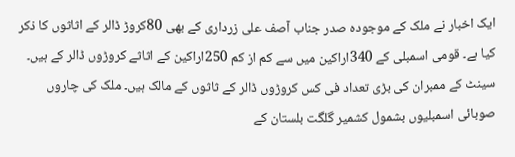ایک اخبار نے ملک کے موجودہ صدر جناب آصف علی زرداری کے بھی 80کروڑ ڈالر کے اثاثوں کا ذکر کیا ہے۔ قومی اسمبلی کے 340اراکین میں سے کم از کم 250اراکین کے اثاثے کروڑوں ڈالر کے ہیں۔ سینٹ کے ممبران کی بڑی تعداد فی کس کروڑوں ڈالر کے ثاثوں کے مالک ہیں۔ ملک کی چاروں صوبائی اسمبلیوں بشمول کشمیر گلگت بلستان کے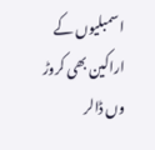اسمبلیوں کے اراکین بھی کروڑ وں ڈالر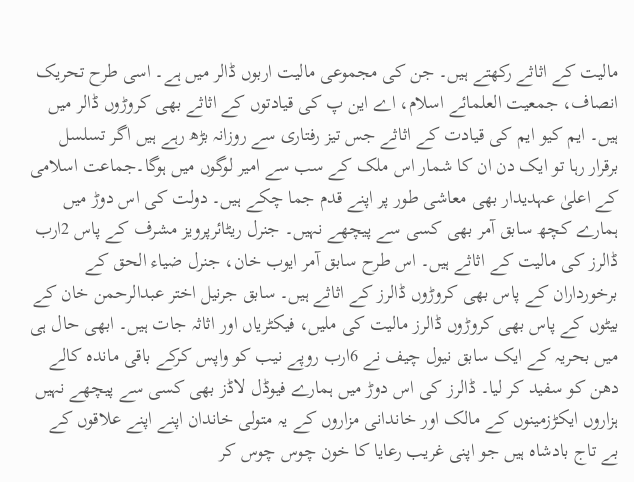مالیت کے اثاثے رکھتے ہیں۔ جن کی مجموعی مالیت اربوں ڈالر میں ہے۔ اسی طرح تحریک انصاف، جمعیت العلمائے اسلام، اے این پ کی قیادتوں کے اثاثے بھی کروڑوں ڈالر میں ہیں۔ ایم کیو ایم کی قیادت کے اثاثے جس تیز رفتاری سے روزانہ بڑھ رہے ہیں اگر تسلسل برقرار رہا تو ایک دن ان کا شمار اس ملک کے سب سے امیر لوگوں میں ہوگا۔جماعت اسلامی کے اعلیٰ عہدیدار بھی معاشی طور پر اپنے قدم جما چکے ہیں۔ دولت کی اس دوڑ میں ہمارے کچھ سابق آمر بھی کسی سے پیچھے نہیں۔ جنرل ریٹائرپرویز مشرف کے پاس 2ارب ڈالرز کی مالیت کے اثاثے ہیں۔ اس طرح سابق آمر ایوب خان، جنرل ضیاء الحق کے برخورداران کے پاس بھی کروڑوں ڈالرز کے اثاثے ہیں۔ سابق جرنیل اختر عبدالرحمن خان کے بیٹوں کے پاس بھی کروڑوں ڈالرز مالیت کی ملیں، فیکٹریاں اور اثاثہ جات ہیں۔ ابھی حال ہی میں بحریہ کے ایک سابق نیول چیف نے 6ارب روپے نیب کو واپس کرکے باقی ماندہ کالے دھن کو سفید کر لیا۔ ڈالرز کی اس دوڑ میں ہمارے فیوڈل لاڈز بھی کسی سے پیچھے نہیں ہزاروں ایکڑزمینوں کے مالک اور خاندانی مزاروں کے یہ متولی خاندان اپنے اپنے علاقوں کے بے تاج بادشاہ ہیں جو اپنی غریب رعایا کا خون چوس چوس کر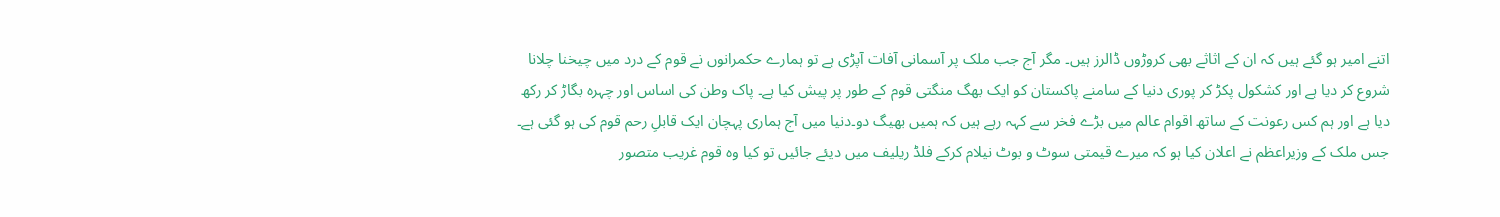اتنے امیر ہو گئے ہیں کہ ان کے اثاثے بھی کروڑوں ڈالرز ہیں۔ مگر آج جب ملک پر آسمانی آفات آپڑی ہے تو ہمارے حکمرانوں نے قوم کے درد میں چیخنا چلانا شروع کر دیا ہے اور کشکول پکڑ کر پوری دنیا کے سامنے پاکستان کو ایک بھگ منگتی قوم کے طور پر پیش کیا ہے۔ پاک وطن کی اساس اور چہرہ بگاڑ کر رکھ دیا ہے اور ہم کس رعونت کے ساتھ اقوام عالم میں بڑے فخر سے کہہ رہے ہیں کہ ہمیں بھیگ دو۔دنیا میں آج ہماری پہچان ایک قابلِ رحم قوم کی ہو گئی ہے۔ جس ملک کے وزیراعظم نے اعلان کیا ہو کہ میرے قیمتی سوٹ و بوٹ نیلام کرکے فلڈ ریلیف میں دیئے جائیں تو کیا وہ قوم غریب متصور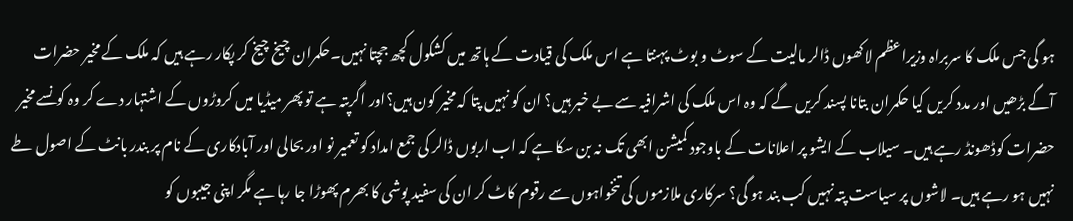ہو گی جس ملک کا سربراہ وزیراعظم لاکھوں ڈالر مالیت کے سوٹ و بوٹ پہنتا ہے اس ملک کی قیادت کے ہاتھ میں کشکول کچھ جچتا نہیں۔حکمران چیخ چیخ کر پکار رہے ہیں کہ ملک کے مخیر حضرات آگے بڑھیں اور مدد کریں کیا حکمران بتانا پسند کریں گے کہ وہ اس ملک کی اشرافیہ سے بے خبر ہیں؟ ان کو نہیں پتا کہ مخیر کون ہیں؟اور اگرپتہ ہے تو پھر میڈیا میں کروڑوں کے اشتہار دے کر وہ کونسے مخیر حضرات کوڈھونڈ رہے ہیں۔ سیلاب کے ایشو پر اعلانات کے باوجود کمیشن ابھی تک نہ بن سکا ہے کہ اب اربوں ڈالر کی جمع امداد کو تعمیر نو اور بحالی اور آبادکاری کے نام پر بندر بانٹ کے اصول طے نہیں ہو رہے ہیں۔ لاشوں پر سیاست پتہ نہیں کب بند ہو گی؟ سرکاری ملازموں کی تنخواہوں سے رقوم کاٹ کر ان کی سفید پوشی کا بھرم پھوڑا جا رہا ہے مگر اپنی جیبوں کو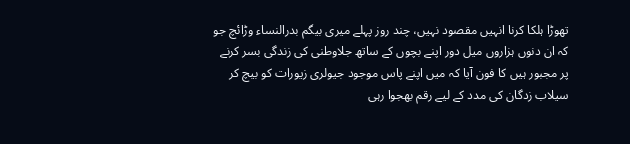تھوڑا ہلکا کرنا انہیں مقصود نہیں، چند روز پہلے میری بیگم بدرالنساء وڑائچ جو کہ ان دنوں ہزاروں میل دور اپنے بچوں کے ساتھ جلاوطنی کی زندگی بسر کرنے پر مجبور ہیں کا فون آیا کہ میں اپنے پاس موجود جیولری زیورات کو بیچ کر سیلاب زدگان کی مدد کے لیے رقم بھجوا رہی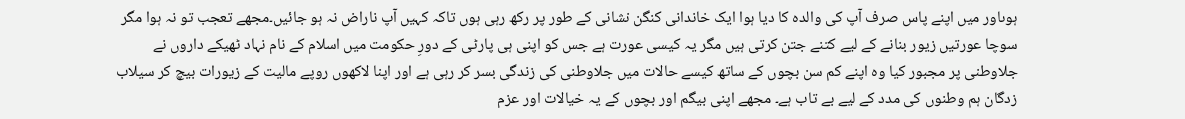ہوںاور میں اپنے پاس صرف آپ کی والدہ کا دیا ہوا ایک خاندانی کنگن نشانی کے طور پر رکھ رہی ہوں تاکہ کہیں آپ ناراض نہ ہو جائیں۔مجھے تعجب تو نہ ہوا مگر سوچا عورتیں زیور بنانے کے لیے کتنے جتن کرتی ہیں مگر یہ کیسی عورت ہے جس کو اپنی ہی پارٹی کے دورِ حکومت میں اسلام کے نام نہاد ٹھیکے داروں نے جلاوطنی پر مجبور کیا وہ اپنے کم سن بچوں کے ساتھ کیسے حالات میں جلاوطنی کی زندگی بسر کر رہی ہے اور اپنا لاکھوں روپے مالیت کے زیورات بیچ کر سیلاب زدگان ہم وطنوں کی مدد کے لیے بے تاب ہے۔ مجھے اپنی بیگم اور بچوں کے یہ خیالات اور عزم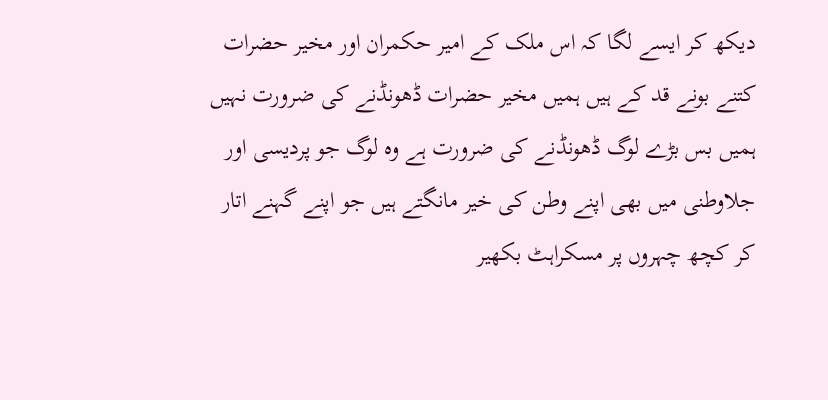دیکھ کر ایسے لگا کہ اس ملک کے امیر حکمران اور مخیر حضرات کتنے بونے قد کے ہیں ہمیں مخیر حضرات ڈھونڈنے کی ضرورت نہیں ہمیں بس بڑے لوگ ڈھونڈنے کی ضرورت ہے وہ لوگ جو پردیسی اور جلاوطنی میں بھی اپنے وطن کی خیر مانگتے ہیں جو اپنے گہنے اتار کر کچھ چہروں پر مسکراہٹ بکھیر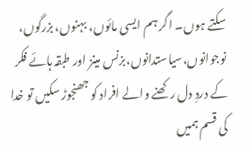سکتے ہوں۔ اگر ہم ایسی مائوں، بہنوں، بزرگوں، نوجوانوں،سیاستدانوں،بزنس مینز اور طبقہ ہائے فکر کے دردِ دل رکھنے والے افراد کو جھنجوڑ سکیں تو خدا کی قسم ہمیں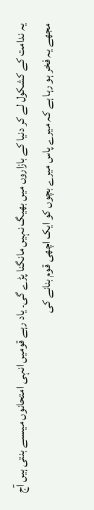یہ ندامت کے کشکول لے کر دنیا کے بازاروں میں بھیگ نہیں مانگنا پڑے گی۔ یاد رہے قومیں انہی امتحانوں میںسے بنتی ہیں آج مجھے یہ فخر ہو رہا ہے کہ میرے پاس میرے بچوں کو ایک اچھی قوم بنانے کی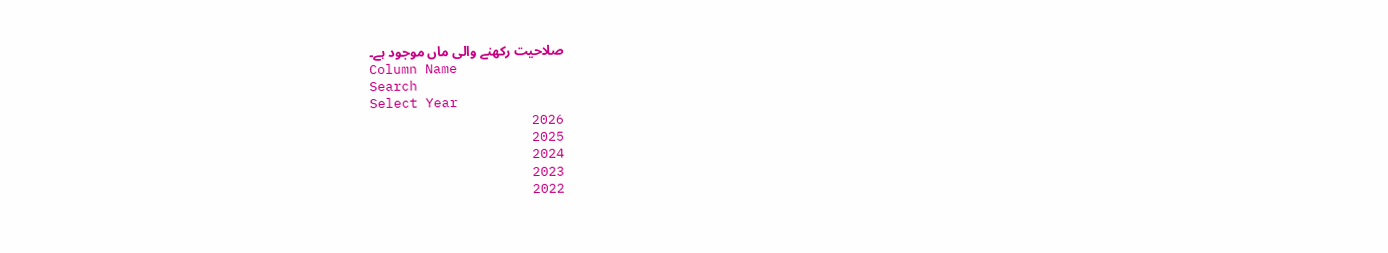صلاحیت رکھنے والی ماں موجود ہے۔
Column Name
Search
Select Year
2026
2025
2024
2023
2022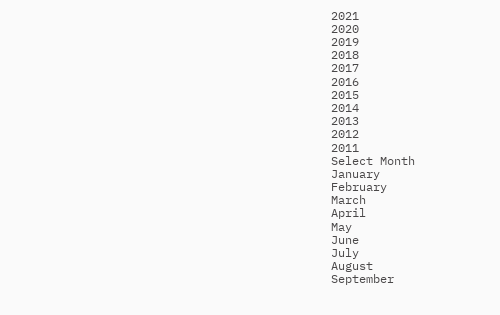2021
2020
2019
2018
2017
2016
2015
2014
2013
2012
2011
Select Month
January
February
March
April
May
June
July
August
September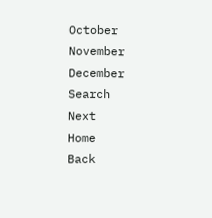October
November
December
Search
Next
Home
Back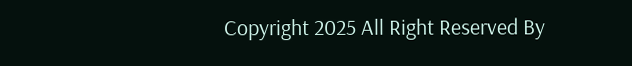Copyright 2025 All Right Reserved By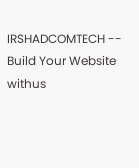IRSHADCOMTECH --
Build Your Website withus